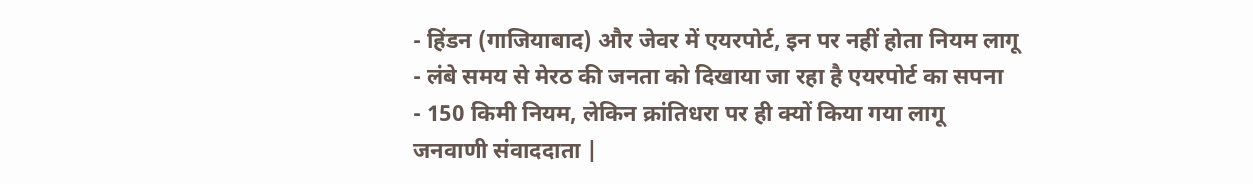- हिंडन (गाजियाबाद) और जेवर में एयरपोर्ट, इन पर नहीं होता नियम लागू
- लंबे समय से मेरठ की जनता को दिखाया जा रहा है एयरपोर्ट का सपना
- 150 किमी नियम, लेकिन क्रांतिधरा पर ही क्यों किया गया लागू
जनवाणी संवाददाता |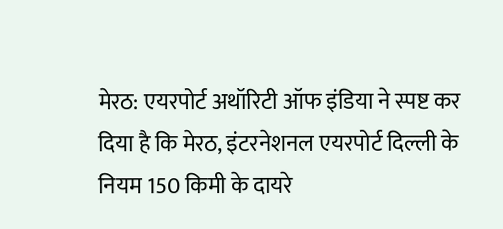मेरठ: एयरपोर्ट अथॉरिटी ऑफ इंडिया ने स्पष्ट कर दिया है कि मेरठ, इंटरनेशनल एयरपोर्ट दिल्ली के नियम 150 किमी के दायरे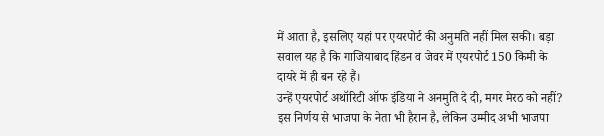में आता है, इसलिए यहां पर एयरपोर्ट की अनुमति नहीं मिल सकी। बड़ा सवाल यह है कि गाजियाबाद हिंडन व जेवर में एयरपोर्ट 150 किमी के दायरे में ही बन रहे हैं।
उन्हें एयरपोर्ट अथॉरिटी ऑफ इंडिया ने अनमुति दे दी, मगर मेरठ को नहीं? इस निर्णय से भाजपा के नेता भी हैरान है, लेकिन उम्मीद अभी भाजपा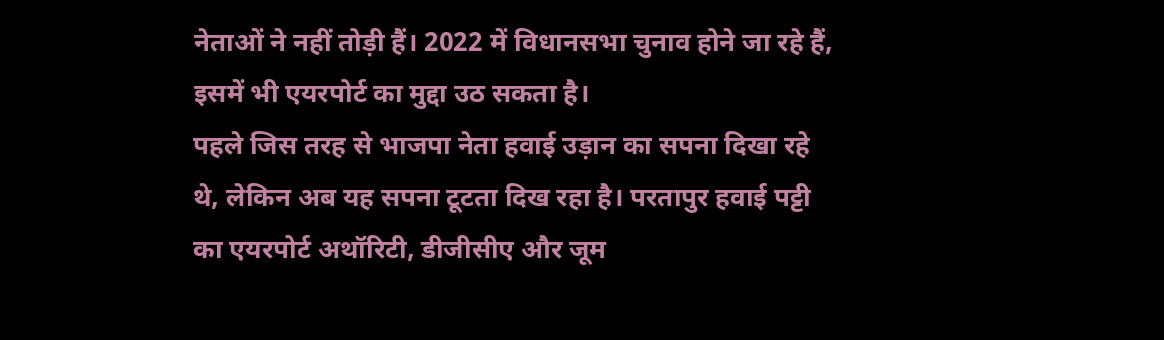नेताओं ने नहीं तोड़ी हैं। 2022 में विधानसभा चुनाव होने जा रहे हैं, इसमें भी एयरपोर्ट का मुद्दा उठ सकता है।
पहले जिस तरह से भाजपा नेता हवाई उड़ान का सपना दिखा रहे थे, लेकिन अब यह सपना टूटता दिख रहा है। परतापुर हवाई पट्टी का एयरपोर्ट अथॉरिटी, डीजीसीए और जूम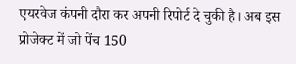एयरवेज कंपनी दौरा कर अपनी रिपोर्ट दे चुकी है। अब इस प्रोजेक्ट में जो पेंच 150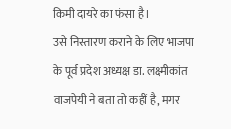किमी दायरे का फंसा है।
उसे निस्तारण कराने के लिए भाजपा के पूर्व प्रदेश अध्यक्ष डा. लक्ष्मीकांत वाजपेयी ने बता तो कहीं है, मगर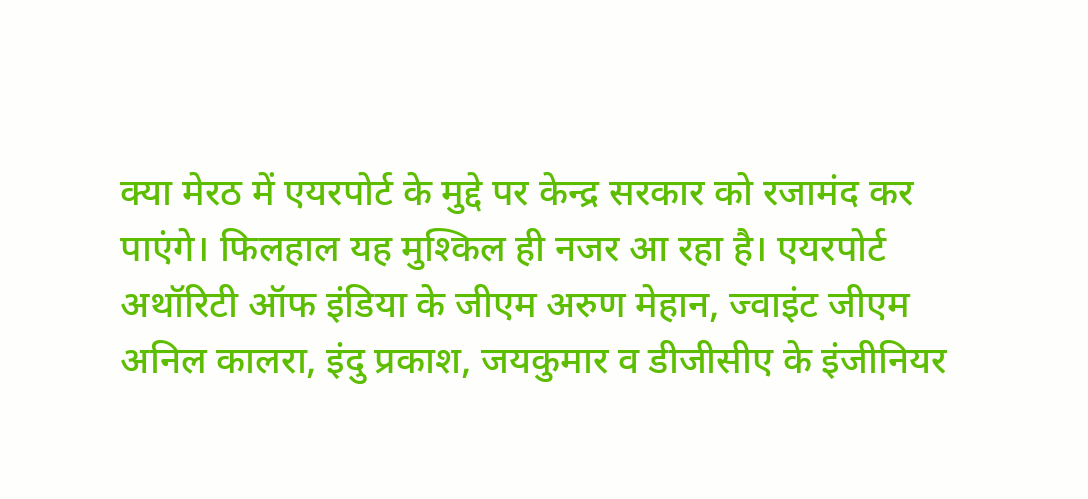क्या मेरठ में एयरपोर्ट के मुद्दे पर केन्द्र सरकार को रजामंद कर पाएंगे। फिलहाल यह मुश्किल ही नजर आ रहा है। एयरपोर्ट अथॉरिटी ऑफ इंडिया के जीएम अरुण मेहान, ज्वाइंट जीएम अनिल कालरा, इंदु प्रकाश, जयकुमार व डीजीसीए के इंजीनियर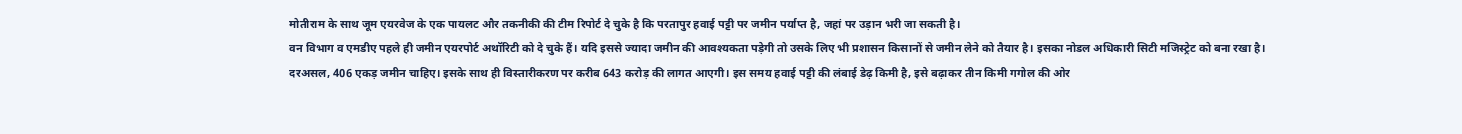मोतीराम के साथ जूम एयरवेज के एक पायलट और तकनीकी की टीम रिपोर्ट दे चुके है कि परतापुर हवाई पट्टी पर जमीन पर्याप्त है, जहां पर उड़ान भरी जा सकती है।
वन विभाग व एमडीए पहले ही जमीन एयरपोर्ट अथॉरिटी को दे चुके हैं। यदि इससे ज्यादा जमीन की आवश्यकता पड़ेगी तो उसके लिए भी प्रशासन किसानों से जमीन लेने को तैयार है। इसका नोडल अधिकारी सिटी मजिस्ट्रेट को बना रखा है।
दरअसल, 406 एकड़ जमीन चाहिए। इसके साथ ही विस्तारीकरण पर करीब 643 करोड़ की लागत आएगी। इस समय हवाई पट्टी की लंबाई डेढ़ किमी है, इसे बढ़ाकर तीन किमी गगोल की ओर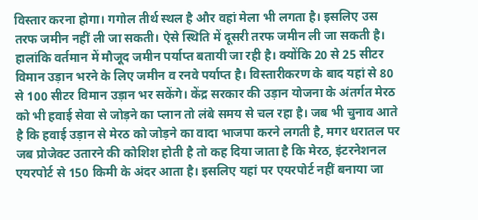विस्तार करना होगा। गगोल तीर्थ स्थल है और वहां मेला भी लगता है। इसलिए उस तरफ जमीन नहीं ली जा सकती। ऐसे स्थिति में दूसरी तरफ जमीन ली जा सकती है।
हालांकि वर्तमान में मौजूद जमीन पर्याप्त बतायी जा रही है। क्योंकि 20 से 25 सीटर विमान उड़ान भरने के लिए जमीन व रनवे पर्याप्त है। विस्तारीकरण के बाद यहां से 80 से 100 सीटर विमान उड़ान भर सकेंगे। केंद्र सरकार की उड़ान योजना के अंतर्गत मेरठ को भी हवाई सेवा से जोड़ने का प्लान तो लंबे समय से चल रहा है। जब भी चुनाव आते है कि हवाई उड़ान से मेरठ को जोड़ने का वादा भाजपा करने लगती है, मगर धरातल पर जब प्रोजेक्ट उतारने की कोशिश होती है तो कह दिया जाता है कि मेरठ, इंटरनेशनल एयरपोर्ट से 150 किमी के अंदर आता है। इसलिए यहां पर एयरपोर्ट नहीं बनाया जा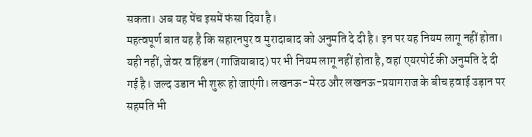सकता। अब यह पेंच इसमें फंसा दिया है।
महत्वपूर्ण बात यह है कि सहारनपुर व मुरादाबाद को अनुमति दे दी है। इन पर यह नियम लागू नहीं होता। यही नहीं, जेवर व हिंडन (गाजियाबाद) पर भी नियम लागू नहीं होता है, वहां एयरपोर्ट की अनुमति दे दी गई है। जल्द उडान भी शुरू हो जाएंगी। लखनऊ-मेरठ और लखनऊ-प्रयागराज के बीच हवाई उड़ान पर सहमति भी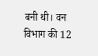बनी थी। वन विभाग की 12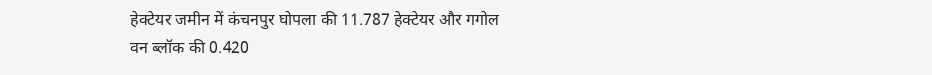हेक्टेयर जमीन में कंचनपुर घोपला की 11.787 हेक्टेयर और गगोल वन ब्लॉक की 0.420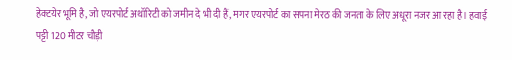हेक्टयेर भूमि है, जो एयरपोर्ट अथॉरिटी को जमीन दे भी दी हैं, मगर एयरपोर्ट का सपना मेरठ की जनता के लिए अधूरा नजर आ रहा है। हवाई पट्टी 120 मीटर चौड़ी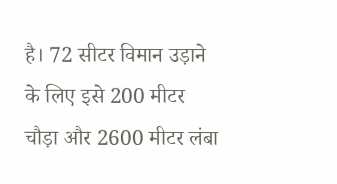है। 72 सीटर विमान उड़ाने के लिए इसे 200 मीटर चौड़ा और 2600 मीटर लंबा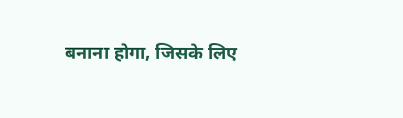बनाना होगा, जिसके लिए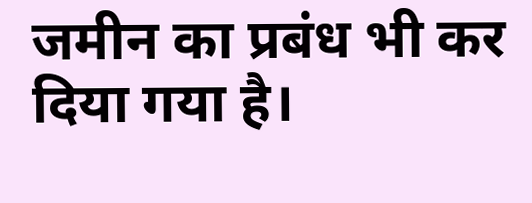जमीन का प्रबंध भी कर दिया गया है।